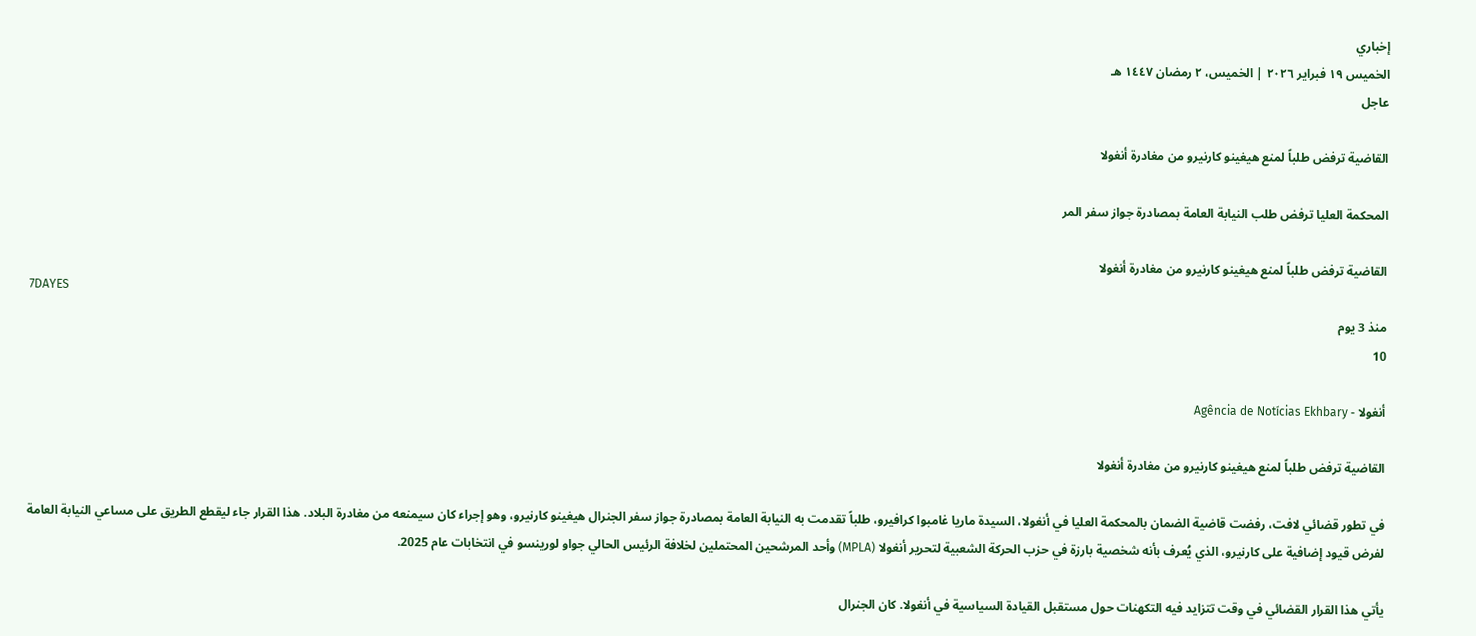إخباري
الخميس ١٩ فبراير ٢٠٢٦ | الخميس، ٢ رمضان ١٤٤٧ هـ
عاجل

القاضية ترفض طلباً لمنع هيغينو كارنيرو من مغادرة أنغولا

المحكمة العليا ترفض طلب النيابة العامة بمصادرة جواز سفر المر

القاضية ترفض طلباً لمنع هيغينو كارنيرو من مغادرة أنغولا
7DAYES
منذ 3 يوم
10

أنغولا - Agência de Notícias Ekhbary

القاضية ترفض طلباً لمنع هيغينو كارنيرو من مغادرة أنغولا

في تطور قضائي لافت، رفضت قاضية الضمان بالمحكمة العليا في أنغولا، السيدة ماريا غامبوا كرافيرو، طلباً تقدمت به النيابة العامة بمصادرة جواز سفر الجنرال هيغينو كارنيرو، وهو إجراء كان سيمنعه من مغادرة البلاد. هذا القرار جاء ليقطع الطريق على مساعي النيابة العامة لفرض قيود إضافية على كارنيرو، الذي يُعرف بأنه شخصية بارزة في حزب الحركة الشعبية لتحرير أنغولا (MPLA) وأحد المرشحين المحتملين لخلافة الرئيس الحالي جواو لورينسو في انتخابات عام 2025.

يأتي هذا القرار القضائي في وقت تتزايد فيه التكهنات حول مستقبل القيادة السياسية في أنغولا. كان الجنرال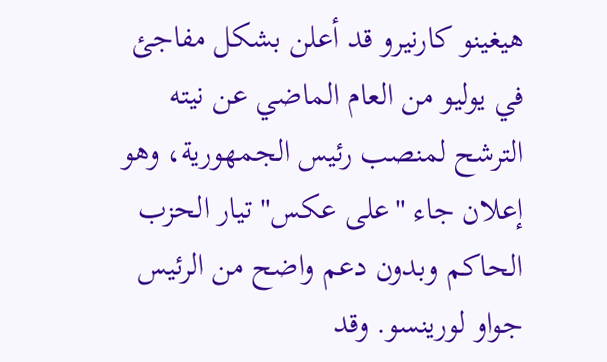هيغينو كارنيرو قد أعلن بشكل مفاجئ في يوليو من العام الماضي عن نيته الترشح لمنصب رئيس الجمهورية، وهو إعلان جاء "على عكس" تيار الحزب الحاكم وبدون دعم واضح من الرئيس جواو لورينسو. وقد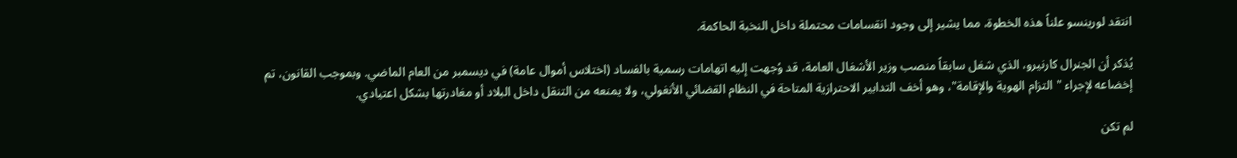انتقد لورينسو علناً هذه الخطوة، مما يشير إلى وجود انقسامات محتملة داخل النخبة الحاكمة.

يُذكر أن الجنرال كارنيرو، الذي شغل سابقاً منصب وزير الأشغال العامة، قد وُجهت إليه اتهامات رسمية بالفساد (اختلاس أموال عامة) في ديسمبر من العام الماضي. وبموجب القانون، تم إخضاعه لإجراء "التزام الهوية والإقامة"، وهو أخف التدابير الاحترازية المتاحة في النظام القضائي الأنغولي، ولا يمنعه من التنقل داخل البلاد أو مغادرتها بشكل اعتيادي.

لم تكن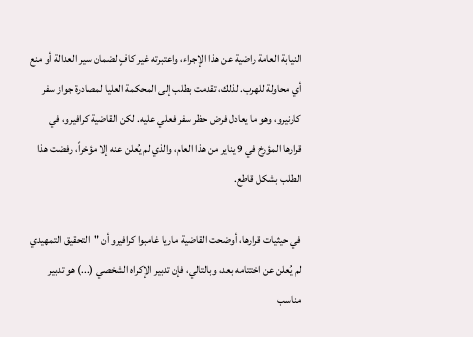النيابة العامة راضية عن هذا الإجراء، واعتبرته غير كافٍ لضمان سير العدالة أو منع أي محاولة للهرب. لذلك، تقدمت بطلب إلى المحكمة العليا لمصادرة جواز سفر كارنيرو، وهو ما يعادل فرض حظر سفر فعلي عليه. لكن القاضية كرافيرو، في قرارها المؤرخ في 9 يناير من هذا العام، والذي لم يُعلن عنه إلا مؤخراً، رفضت هذا الطلب بشكل قاطع.

في حيثيات قرارها، أوضحت القاضية ماريا غامبوا كرافيرو أن "التحقيق التمهيدي لم يُعلن عن اختتامه بعد، وبالتالي، فإن تدبير الإكراه الشخصي (...) هو تدبير مناسب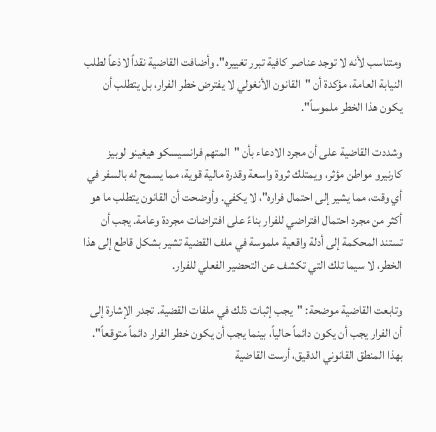ومتناسب لأنه لا توجد عناصر كافية تبرر تغييره". وأضافت القاضية نقداً لاذعاً لطلب النيابة العامة، مؤكدة أن "القانون الأنغولي لا يفترض خطر الفرار، بل يتطلب أن يكون هذا الخطر ملموساً".

وشددت القاضية على أن مجرد الادعاء بأن "المتهم فرانسيسكو هيغينو لوبيز كارنيرو مواطن مؤثر، ويمتلك ثروة واسعة وقدرة مالية قوية، مما يسمح له بالسفر في أي وقت، مما يشير إلى احتمال فراره"، لا يكفي. وأوضحت أن القانون يتطلب ما هو أكثر من مجرد احتمال افتراضي للفرار بناءً على افتراضات مجردة وعامة. يجب أن تستند المحكمة إلى أدلة واقعية ملموسة في ملف القضية تشير بشكل قاطع إلى هذا الخطر، لا سيما تلك التي تكشف عن التحضير الفعلي للفرار.

وتابعت القاضية موضحة: "يجب إثبات ذلك في ملفات القضية. تجدر الإشارة إلى أن الفرار يجب أن يكون دائماً حالياً، بينما يجب أن يكون خطر الفرار دائماً متوقعاً". بهذا المنطق القانوني الدقيق، أرست القاضية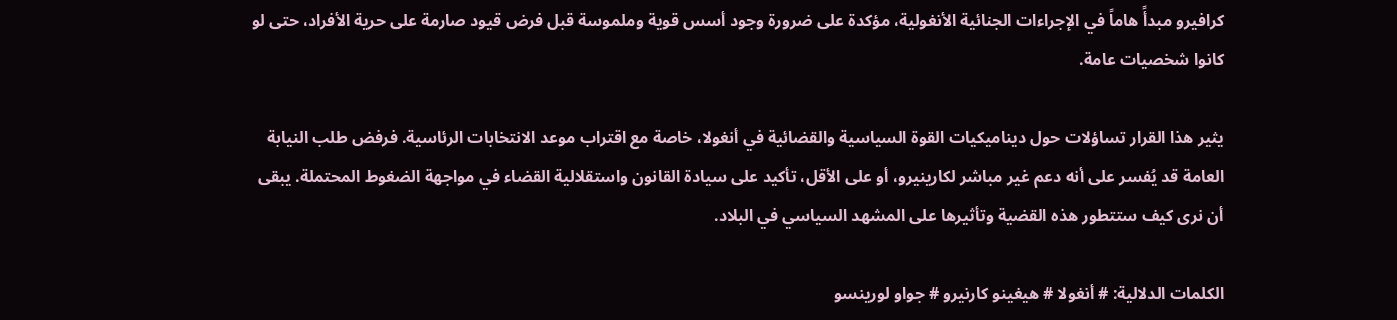كرافيرو مبدأً هاماً في الإجراءات الجنائية الأنغولية، مؤكدة على ضرورة وجود أسس قوية وملموسة قبل فرض قيود صارمة على حرية الأفراد، حتى لو كانوا شخصيات عامة.

يثير هذا القرار تساؤلات حول ديناميكيات القوة السياسية والقضائية في أنغولا، خاصة مع اقتراب موعد الانتخابات الرئاسية. فرفض طلب النيابة العامة قد يُفسر على أنه دعم غير مباشر لكارينيرو، أو على الأقل، تأكيد على سيادة القانون واستقلالية القضاء في مواجهة الضغوط المحتملة. يبقى أن نرى كيف ستتطور هذه القضية وتأثيرها على المشهد السياسي في البلاد.

الكلمات الدلالية: # أنغولا # هيغينو كارنيرو # جواو لورينسو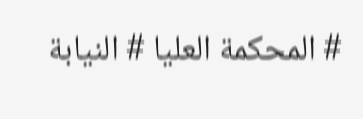# المحكمة العليا # النيابة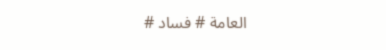العامة # فساد #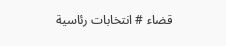قضاء # انتخابات رئاسية